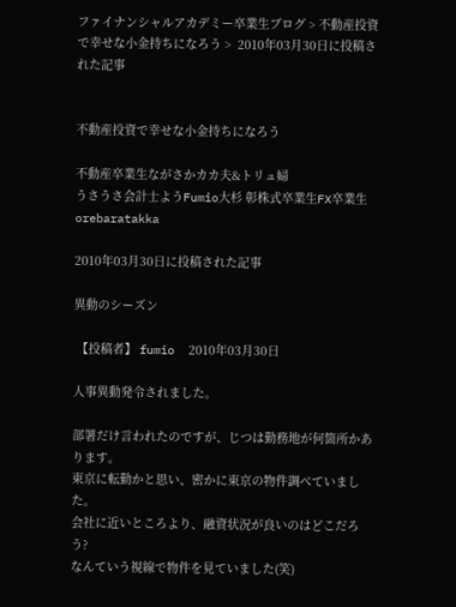ファイナンシャルアカデミー卒業生ブログ > 不動産投資で幸せな小金持ちになろう >  2010年03月30日に投稿された記事


不動産投資で幸せな小金持ちになろう

不動産卒業生ながさかカカ夫&トリュ婦
うさうさ会計士ようFumio大杉 彰株式卒業生FX卒業生 orebaratakka

2010年03月30日に投稿された記事

異動のシーズン

 【投稿者】 fumio  2010年03月30日

人事異動発令されました。

部署だけ言われたのですが、じつは勤務地が何箇所かあります。
東京に転勤かと思い、密かに東京の物件調べていました。
会社に近いところより、融資状況が良いのはどこだろう?
なんていう視線で物件を見ていました(笑)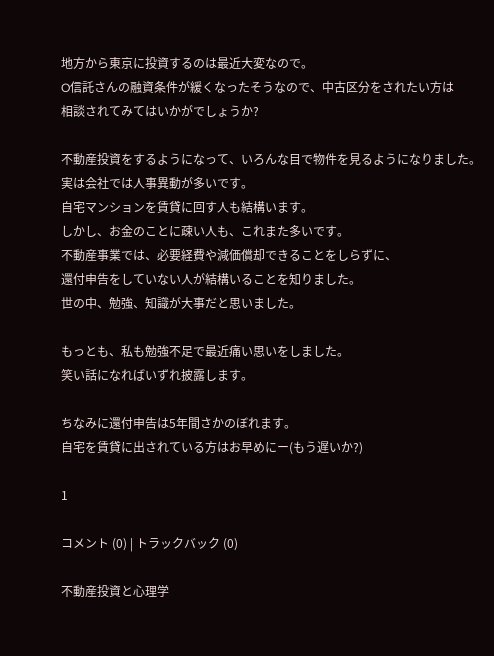地方から東京に投資するのは最近大変なので。
O信託さんの融資条件が緩くなったそうなので、中古区分をされたい方は
相談されてみてはいかがでしょうか?

不動産投資をするようになって、いろんな目で物件を見るようになりました。
実は会社では人事異動が多いです。
自宅マンションを賃貸に回す人も結構います。
しかし、お金のことに疎い人も、これまた多いです。
不動産事業では、必要経費や減価償却できることをしらずに、
還付申告をしていない人が結構いることを知りました。
世の中、勉強、知識が大事だと思いました。

もっとも、私も勉強不足で最近痛い思いをしました。
笑い話になればいずれ披露します。

ちなみに還付申告は5年間さかのぼれます。
自宅を賃貸に出されている方はお早めにー(もう遅いか?)

1

コメント (0) | トラックバック (0)

不動産投資と心理学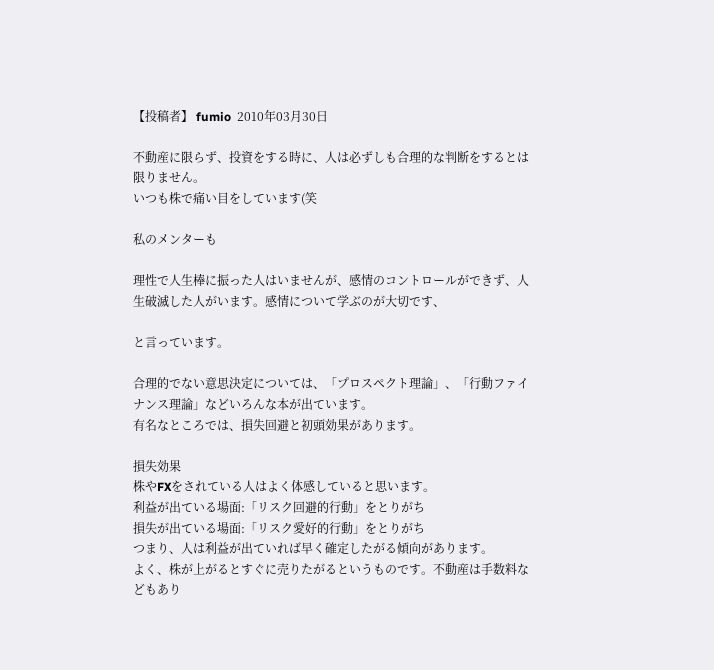【投稿者】 fumio  2010年03月30日

不動産に限らず、投資をする時に、人は必ずしも合理的な判断をするとは限りません。
いつも株で痛い目をしています(笑

私のメンターも

理性で人生棒に振った人はいませんが、感情のコントロールができず、人生破滅した人がいます。感情について学ぶのが大切です、

と言っています。

合理的でない意思決定については、「プロスペクト理論」、「行動ファイナンス理論」などいろんな本が出ています。
有名なところでは、損失回避と初頭効果があります。

損失効果
株やFXをされている人はよく体感していると思います。
利益が出ている場面:「リスク回避的行動」をとりがち
損失が出ている場面:「リスク愛好的行動」をとりがち
つまり、人は利益が出ていれば早く確定したがる傾向があります。
よく、株が上がるとすぐに売りたがるというものです。不動産は手数料などもあり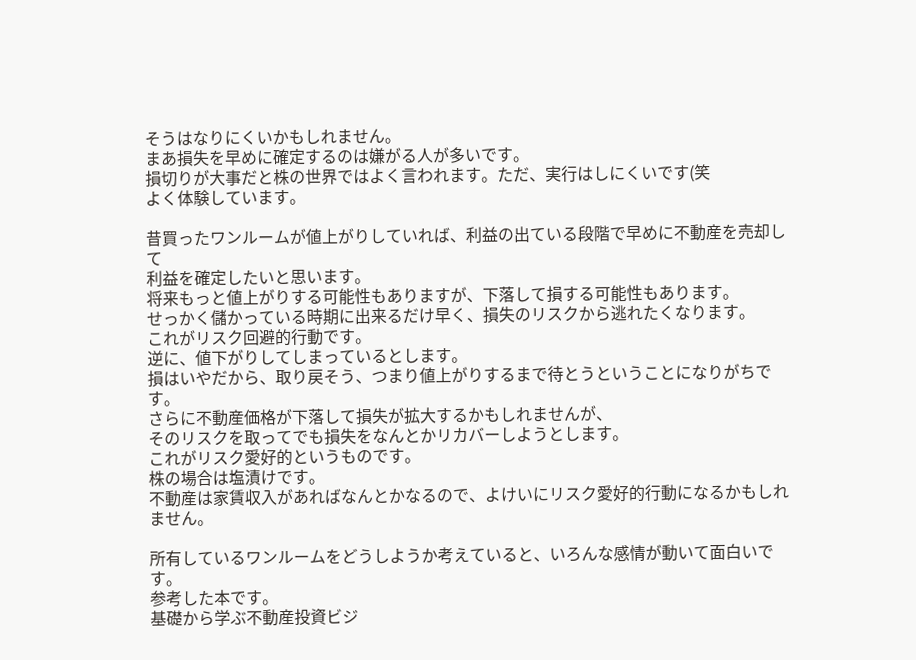そうはなりにくいかもしれません。
まあ損失を早めに確定するのは嫌がる人が多いです。
損切りが大事だと株の世界ではよく言われます。ただ、実行はしにくいです(笑
よく体験しています。

昔買ったワンルームが値上がりしていれば、利益の出ている段階で早めに不動産を売却して
利益を確定したいと思います。
将来もっと値上がりする可能性もありますが、下落して損する可能性もあります。
せっかく儲かっている時期に出来るだけ早く、損失のリスクから逃れたくなります。
これがリスク回避的行動です。
逆に、値下がりしてしまっているとします。
損はいやだから、取り戻そう、つまり値上がりするまで待とうということになりがちです。
さらに不動産価格が下落して損失が拡大するかもしれませんが、
そのリスクを取ってでも損失をなんとかリカバーしようとします。
これがリスク愛好的というものです。
株の場合は塩漬けです。
不動産は家賃収入があればなんとかなるので、よけいにリスク愛好的行動になるかもしれません。

所有しているワンルームをどうしようか考えていると、いろんな感情が動いて面白いです。
参考した本です。
基礎から学ぶ不動産投資ビジ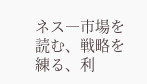ネス―市場を読む、戦略を練る、利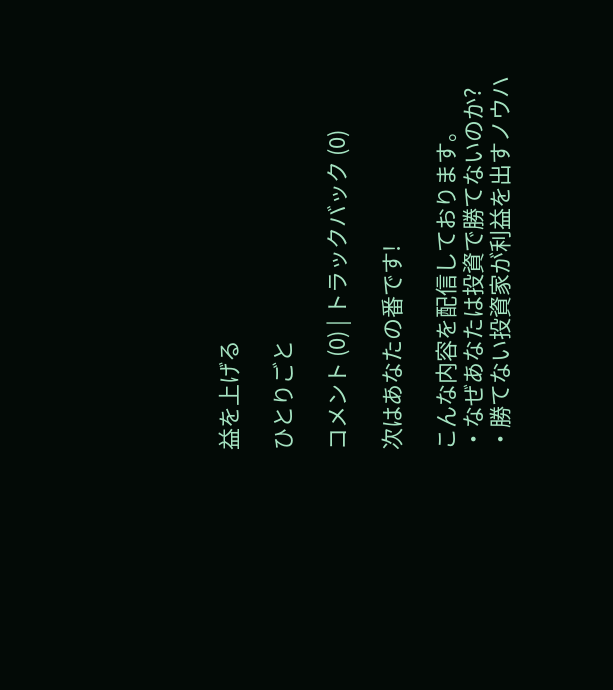益を上げる

ひとりごと

コメント (0) | トラックバック (0)

次はあなたの番です!

こんな内容を配信しております。
・なぜあなたは投資で勝てないのか?
・勝てない投資家が利益を出すノウハ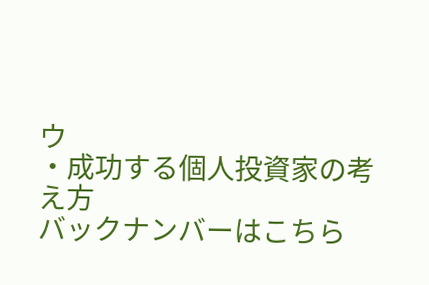ウ
・成功する個人投資家の考え方
バックナンバーはこちら